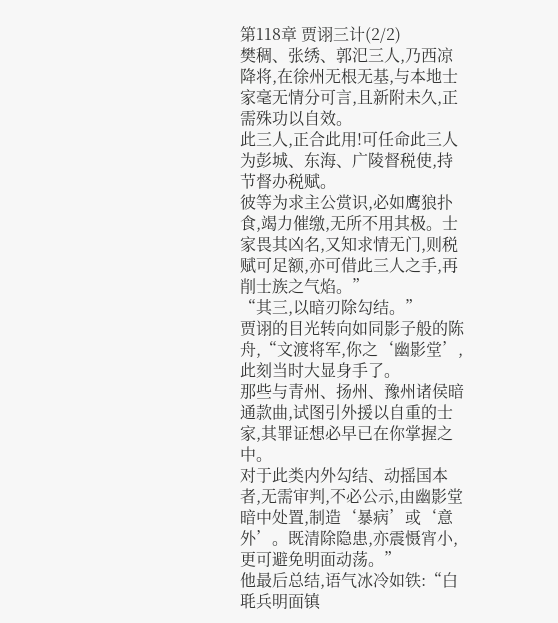第118章 贾诩三计(2/2)
樊稠、张绣、郭汜三人,乃西凉降将,在徐州无根无基,与本地士家毫无情分可言,且新附未久,正需殊功以自效。
此三人,正合此用!可任命此三人为彭城、东海、广陵督税使,持节督办税赋。
彼等为求主公赏识,必如鹰狼扑食,竭力催缴,无所不用其极。士家畏其凶名,又知求情无门,则税赋可足额,亦可借此三人之手,再削士族之气焰。”
“其三,以暗刃除勾结。”
贾诩的目光转向如同影子般的陈舟,“文渡将军,你之‘幽影堂’,此刻当时大显身手了。
那些与青州、扬州、豫州诸侯暗通款曲,试图引外援以自重的士家,其罪证想必早已在你掌握之中。
对于此类内外勾结、动摇国本者,无需审判,不必公示,由幽影堂暗中处置,制造‘暴病’或‘意外’。既清除隐患,亦震慑宵小,更可避免明面动荡。”
他最后总结,语气冰冷如铁:“白毦兵明面镇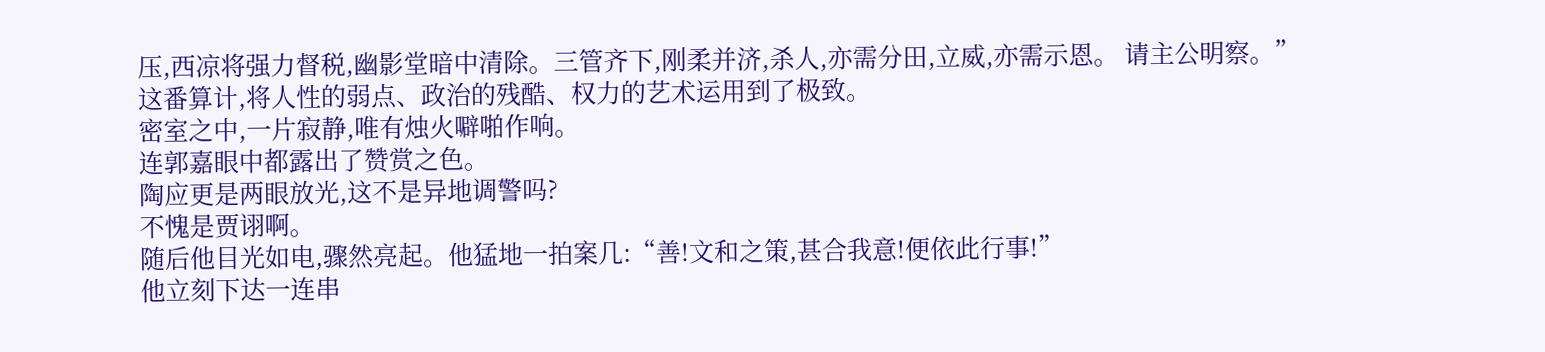压,西凉将强力督税,幽影堂暗中清除。三管齐下,刚柔并济,杀人,亦需分田,立威,亦需示恩。 请主公明察。”
这番算计,将人性的弱点、政治的残酷、权力的艺术运用到了极致。
密室之中,一片寂静,唯有烛火噼啪作响。
连郭嘉眼中都露出了赞赏之色。
陶应更是两眼放光,这不是异地调警吗?
不愧是贾诩啊。
随后他目光如电,骤然亮起。他猛地一拍案几:“善!文和之策,甚合我意!便依此行事!”
他立刻下达一连串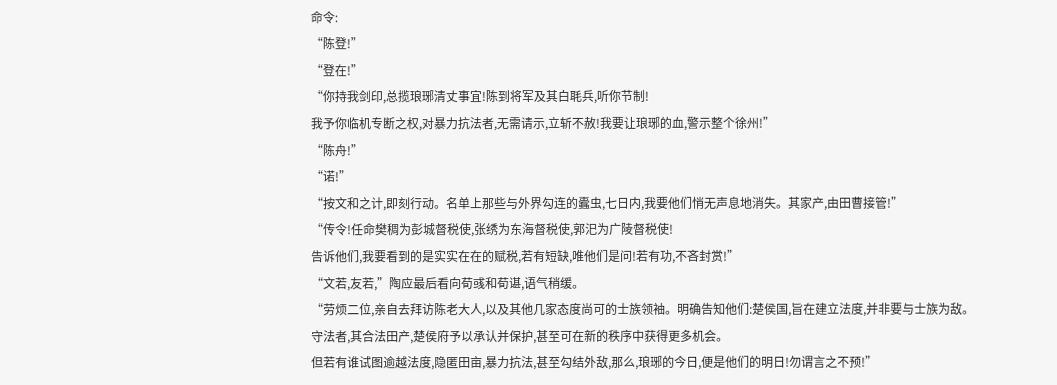命令:
“陈登!”
“登在!”
“你持我剑印,总揽琅琊清丈事宜!陈到将军及其白毦兵,听你节制!
我予你临机专断之权,对暴力抗法者,无需请示,立斩不赦!我要让琅琊的血,警示整个徐州!”
“陈舟!”
“诺!”
“按文和之计,即刻行动。名单上那些与外界勾连的蠹虫,七日内,我要他们悄无声息地消失。其家产,由田曹接管!”
“传令!任命樊稠为彭城督税使,张绣为东海督税使,郭汜为广陵督税使!
告诉他们,我要看到的是实实在在的赋税,若有短缺,唯他们是问!若有功,不吝封赏!”
“文若,友若,”陶应最后看向荀彧和荀谌,语气稍缓。
“劳烦二位,亲自去拜访陈老大人,以及其他几家态度尚可的士族领袖。明确告知他们:楚侯国,旨在建立法度,并非要与士族为敌。
守法者,其合法田产,楚侯府予以承认并保护,甚至可在新的秩序中获得更多机会。
但若有谁试图逾越法度,隐匿田亩,暴力抗法,甚至勾结外敌,那么,琅琊的今日,便是他们的明日!勿谓言之不预!”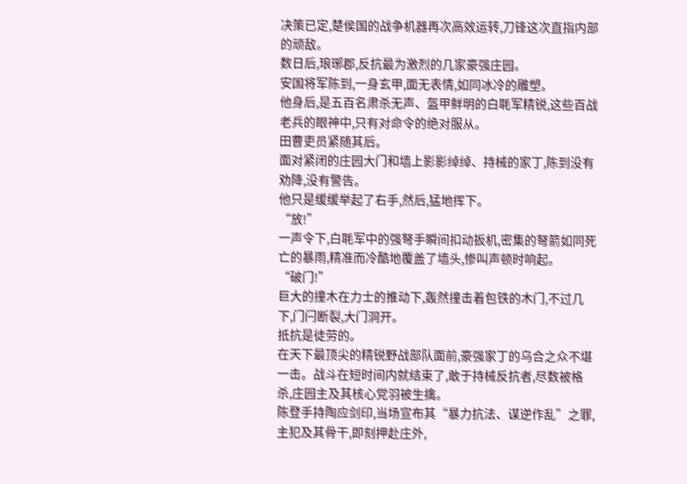决策已定,楚侯国的战争机器再次高效运转,刀锋这次直指内部的顽敌。
数日后,琅琊郡,反抗最为激烈的几家豪强庄园。
安国将军陈到,一身玄甲,面无表情,如同冰冷的雕塑。
他身后,是五百名肃杀无声、盔甲鲜明的白毦军精锐,这些百战老兵的眼神中,只有对命令的绝对服从。
田曹吏员紧随其后。
面对紧闭的庄园大门和墙上影影绰绰、持械的家丁,陈到没有劝降,没有警告。
他只是缓缓举起了右手,然后,猛地挥下。
“放!”
一声令下,白毦军中的强弩手瞬间扣动扳机,密集的弩箭如同死亡的暴雨,精准而冷酷地覆盖了墙头,惨叫声顿时响起。
“破门!”
巨大的撞木在力士的推动下,轰然撞击着包铁的木门,不过几下,门闩断裂,大门洞开。
抵抗是徒劳的。
在天下最顶尖的精锐野战部队面前,豪强家丁的乌合之众不堪一击。战斗在短时间内就结束了,敢于持械反抗者,尽数被格杀,庄园主及其核心党羽被生擒。
陈登手持陶应剑印,当场宣布其“暴力抗法、谋逆作乱”之罪,主犯及其骨干,即刻押赴庄外,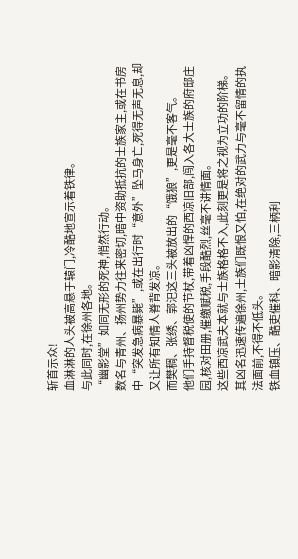斩首示众!
血淋淋的人头被高悬于辕门,冷酷地宣示着铁律。
与此同时,在徐州各地。
“幽影堂”如同无形的死神,悄然行动。
数名与青州、扬州势力往来密切,暗中资助抵抗的士族家主,或在书房中“突发急病暴毙”,或在出行时“意外”坠马身亡,死得无声无息,却又让所有知情人脊背发凉。
而樊稠、张绣、郭汜这三头被放出的“饿狼”,更是毫不客气。
他们手持督税使的节杖,带着凶悍的西凉旧部,闯入各大士族的府邸庄园,核对田册,催缴赋税,手段酷烈,丝毫不讲情面。
这些西凉武夫本就与士族格格不入,此刻更是将之视为立功的阶梯。
其凶名迅速传遍徐州,士族们既恨又怕,在绝对的武力与毫不留情的执法面前,不得不低头。
铁血镇压、酷吏催科、暗影清除,三柄利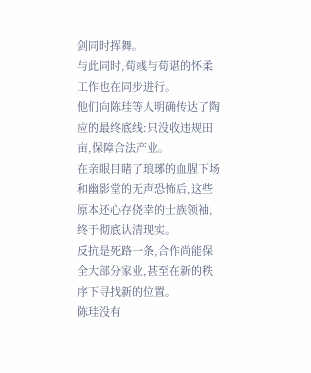剑同时挥舞。
与此同时,荀彧与荀谌的怀柔工作也在同步进行。
他们向陈珪等人明确传达了陶应的最终底线:只没收违规田亩,保障合法产业。
在亲眼目睹了琅琊的血腥下场和幽影堂的无声恐怖后,这些原本还心存侥幸的士族领袖,终于彻底认清现实。
反抗是死路一条,合作尚能保全大部分家业,甚至在新的秩序下寻找新的位置。
陈珪没有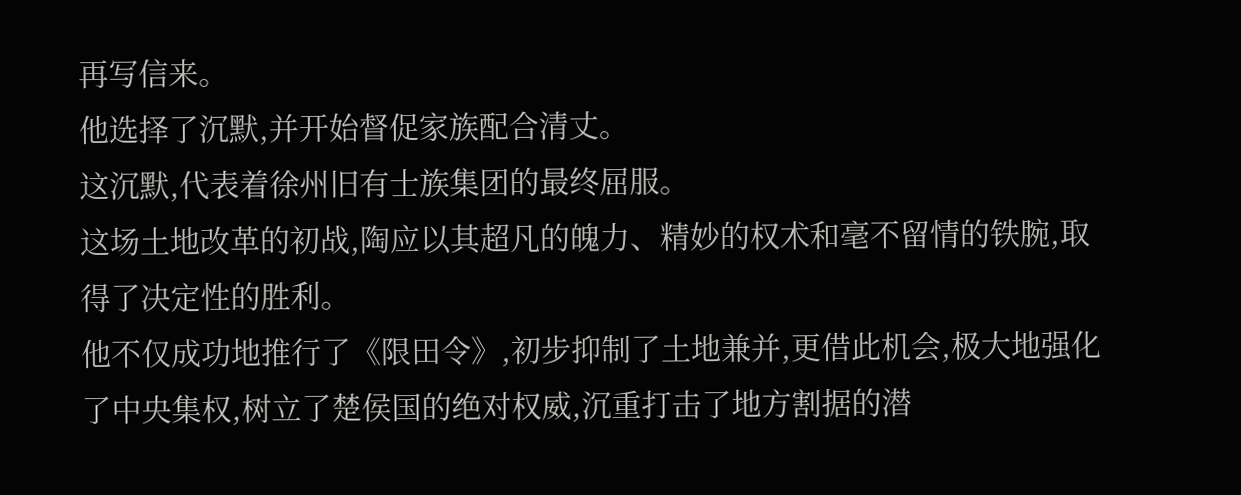再写信来。
他选择了沉默,并开始督促家族配合清丈。
这沉默,代表着徐州旧有士族集团的最终屈服。
这场土地改革的初战,陶应以其超凡的魄力、精妙的权术和毫不留情的铁腕,取得了决定性的胜利。
他不仅成功地推行了《限田令》,初步抑制了土地兼并,更借此机会,极大地强化了中央集权,树立了楚侯国的绝对权威,沉重打击了地方割据的潜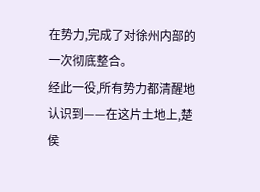在势力,完成了对徐州内部的一次彻底整合。
经此一役,所有势力都清醒地认识到——在这片土地上,楚侯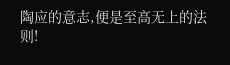陶应的意志,便是至高无上的法则!